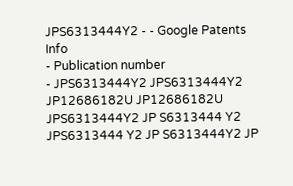JPS6313444Y2 - - Google Patents
Info
- Publication number
- JPS6313444Y2 JPS6313444Y2 JP12686182U JP12686182U JPS6313444Y2 JP S6313444 Y2 JPS6313444 Y2 JP S6313444Y2 JP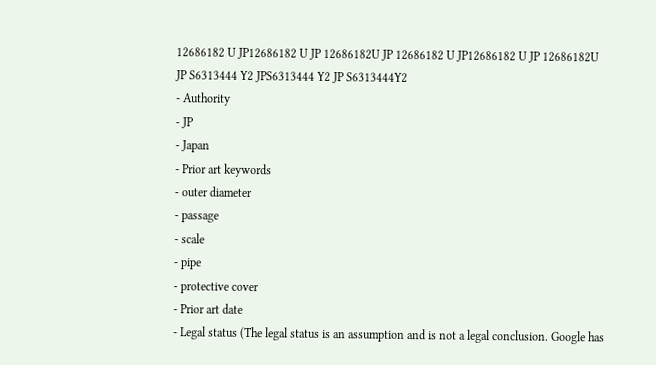12686182 U JP12686182 U JP 12686182U JP 12686182 U JP12686182 U JP 12686182U JP S6313444 Y2 JPS6313444 Y2 JP S6313444Y2
- Authority
- JP
- Japan
- Prior art keywords
- outer diameter
- passage
- scale
- pipe
- protective cover
- Prior art date
- Legal status (The legal status is an assumption and is not a legal conclusion. Google has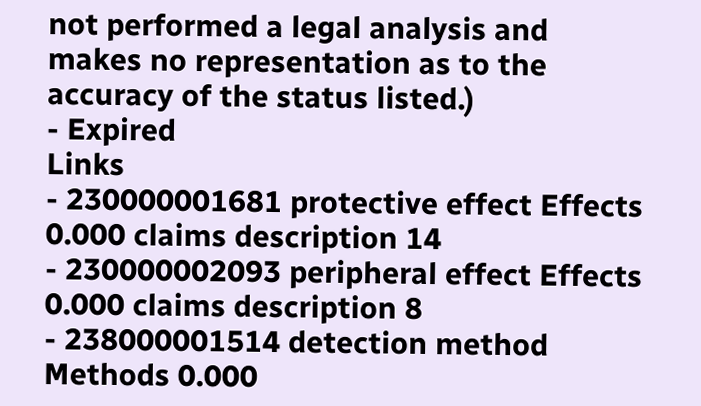not performed a legal analysis and makes no representation as to the accuracy of the status listed.)
- Expired
Links
- 230000001681 protective effect Effects 0.000 claims description 14
- 230000002093 peripheral effect Effects 0.000 claims description 8
- 238000001514 detection method Methods 0.000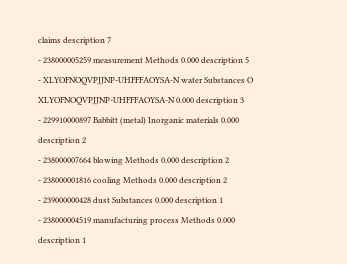claims description 7
- 238000005259 measurement Methods 0.000 description 5
- XLYOFNOQVPJJNP-UHFFFAOYSA-N water Substances O XLYOFNOQVPJJNP-UHFFFAOYSA-N 0.000 description 3
- 229910000897 Babbitt (metal) Inorganic materials 0.000 description 2
- 238000007664 blowing Methods 0.000 description 2
- 238000001816 cooling Methods 0.000 description 2
- 239000000428 dust Substances 0.000 description 1
- 238000004519 manufacturing process Methods 0.000 description 1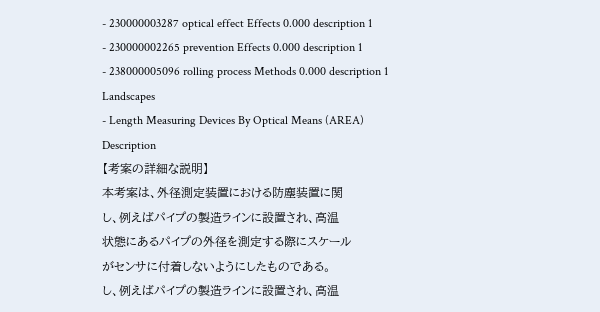- 230000003287 optical effect Effects 0.000 description 1
- 230000002265 prevention Effects 0.000 description 1
- 238000005096 rolling process Methods 0.000 description 1
Landscapes
- Length Measuring Devices By Optical Means (AREA)
Description
【考案の詳細な説明】
本考案は、外径測定装置における防塵装置に関
し、例えばパイプの製造ラインに設置され、高温
状態にあるパイプの外径を測定する際にスケール
がセンサに付着しないようにしたものである。
し、例えばパイプの製造ラインに設置され、高温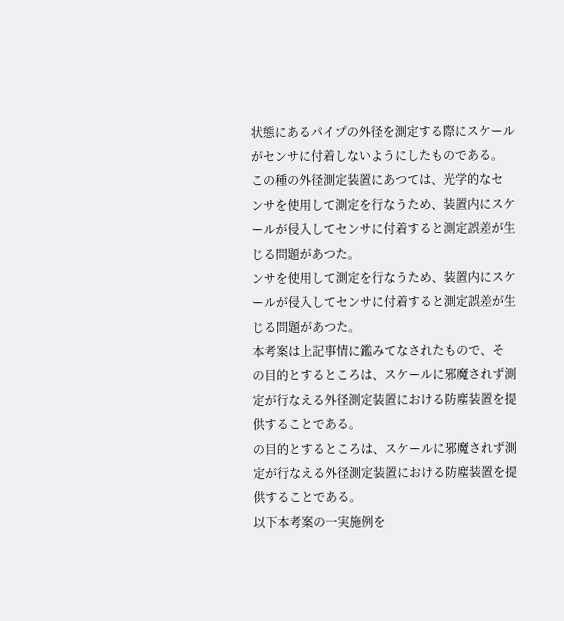状態にあるパイプの外径を測定する際にスケール
がセンサに付着しないようにしたものである。
この種の外径測定装置にあつては、光学的なセ
ンサを使用して測定を行なうため、装置内にスケ
ールが侵入してセンサに付着すると測定誤差が生
じる問題があつた。
ンサを使用して測定を行なうため、装置内にスケ
ールが侵入してセンサに付着すると測定誤差が生
じる問題があつた。
本考案は上記事情に鑑みてなされたもので、そ
の目的とするところは、スケールに邪魔されず測
定が行なえる外径測定装置における防塵装置を提
供することである。
の目的とするところは、スケールに邪魔されず測
定が行なえる外径測定装置における防塵装置を提
供することである。
以下本考案の一実施例を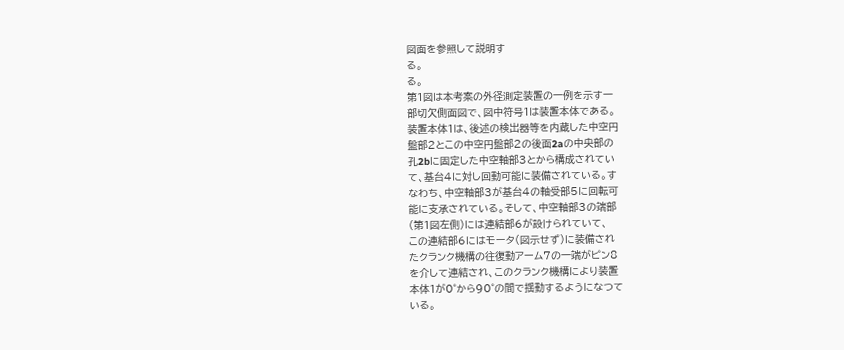図面を参照して説明す
る。
る。
第1図は本考案の外径測定装置の一例を示す一
部切欠側面図で、図中符号1は装置本体である。
装置本体1は、後述の検出器等を内蔵した中空円
盤部2とこの中空円盤部2の後面2aの中央部の
孔2bに固定した中空軸部3とから構成されてい
て、基台4に対し回動可能に装備されている。す
なわち、中空軸部3が基台4の軸受部5に回転可
能に支承されている。そして、中空軸部3の端部
(第1図左側)には連結部6が設けられていて、
この連結部6にはモータ(図示せず)に装備され
たクランク機構の往復動アーム7の一端がピン8
を介して連結され、このクランク機構により装置
本体1が0゜から90゜の間で揺動するようになつて
いる。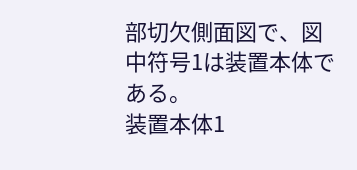部切欠側面図で、図中符号1は装置本体である。
装置本体1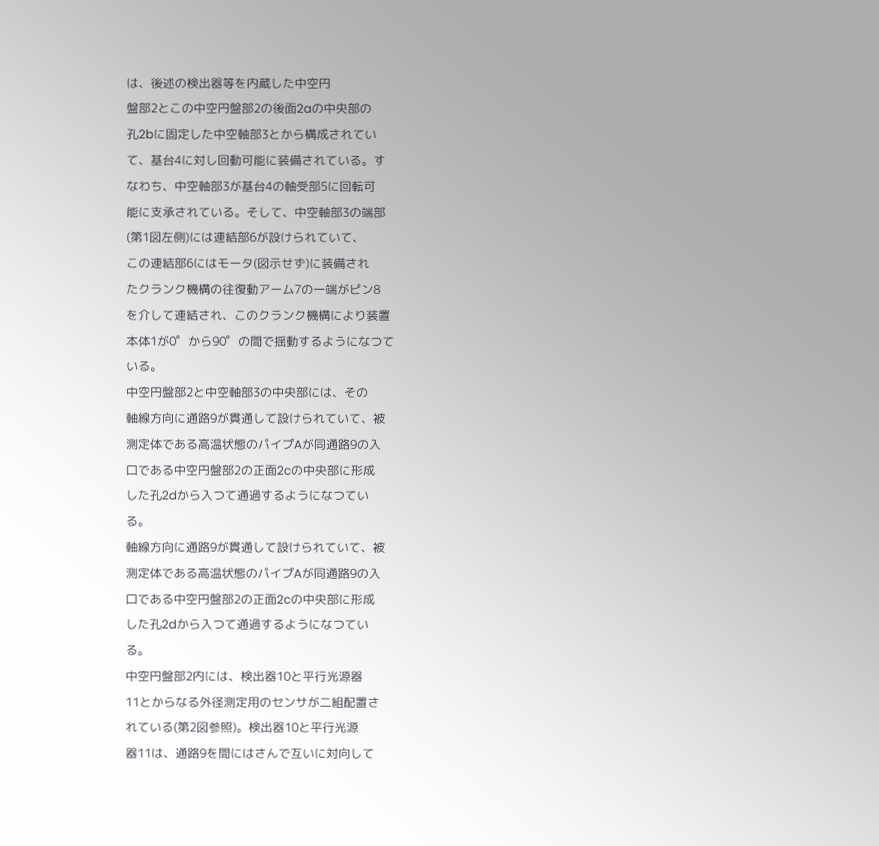は、後述の検出器等を内蔵した中空円
盤部2とこの中空円盤部2の後面2aの中央部の
孔2bに固定した中空軸部3とから構成されてい
て、基台4に対し回動可能に装備されている。す
なわち、中空軸部3が基台4の軸受部5に回転可
能に支承されている。そして、中空軸部3の端部
(第1図左側)には連結部6が設けられていて、
この連結部6にはモータ(図示せず)に装備され
たクランク機構の往復動アーム7の一端がピン8
を介して連結され、このクランク機構により装置
本体1が0゜から90゜の間で揺動するようになつて
いる。
中空円盤部2と中空軸部3の中央部には、その
軸線方向に通路9が貫通して設けられていて、被
測定体である高温状態のパイプAが同通路9の入
口である中空円盤部2の正面2cの中央部に形成
した孔2dから入つて通過するようになつてい
る。
軸線方向に通路9が貫通して設けられていて、被
測定体である高温状態のパイプAが同通路9の入
口である中空円盤部2の正面2cの中央部に形成
した孔2dから入つて通過するようになつてい
る。
中空円盤部2内には、検出器10と平行光源器
11とからなる外径測定用のセンサが二組配置さ
れている(第2図参照)。検出器10と平行光源
器11は、通路9を間にはさんで互いに対向して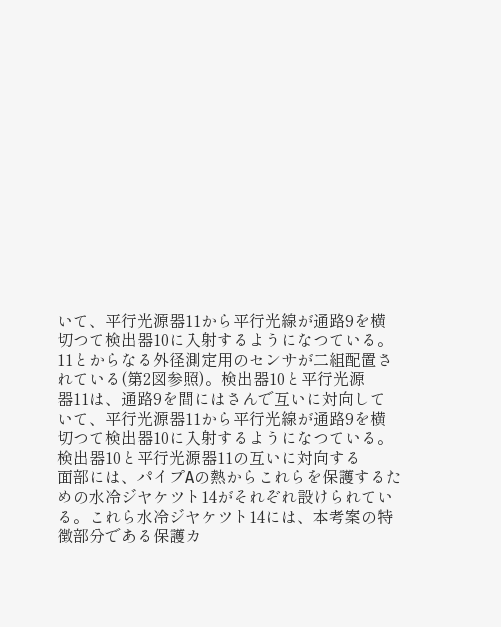いて、平行光源器11から平行光線が通路9を横
切つて検出器10に入射するようになつている。
11とからなる外径測定用のセンサが二組配置さ
れている(第2図参照)。検出器10と平行光源
器11は、通路9を間にはさんで互いに対向して
いて、平行光源器11から平行光線が通路9を横
切つて検出器10に入射するようになつている。
検出器10と平行光源器11の互いに対向する
面部には、パイプAの熱からこれらを保護するた
めの水冷ジヤケツト14がそれぞれ設けられてい
る。これら水冷ジヤケツト14には、本考案の特
徴部分である保護カ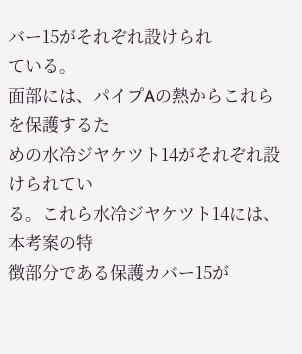バー15がそれぞれ設けられ
ている。
面部には、パイプAの熱からこれらを保護するた
めの水冷ジヤケツト14がそれぞれ設けられてい
る。これら水冷ジヤケツト14には、本考案の特
徴部分である保護カバー15が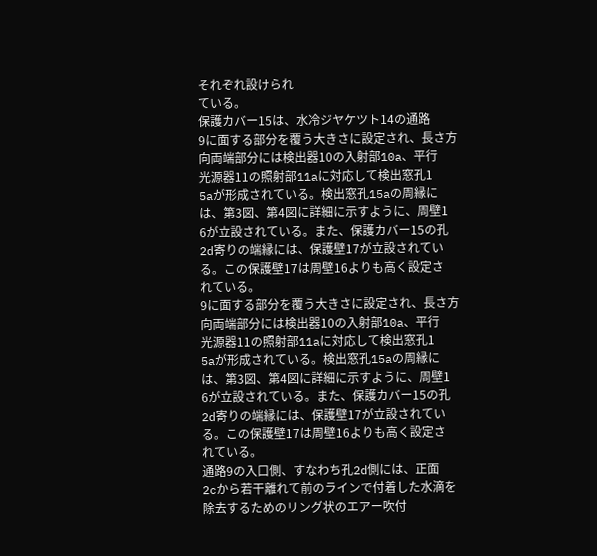それぞれ設けられ
ている。
保護カバー15は、水冷ジヤケツト14の通路
9に面する部分を覆う大きさに設定され、長さ方
向両端部分には検出器10の入射部10a、平行
光源器11の照射部11aに対応して検出窓孔1
5aが形成されている。検出窓孔15aの周縁に
は、第3図、第4図に詳細に示すように、周壁1
6が立設されている。また、保護カバー15の孔
2d寄りの端縁には、保護壁17が立設されてい
る。この保護壁17は周壁16よりも高く設定さ
れている。
9に面する部分を覆う大きさに設定され、長さ方
向両端部分には検出器10の入射部10a、平行
光源器11の照射部11aに対応して検出窓孔1
5aが形成されている。検出窓孔15aの周縁に
は、第3図、第4図に詳細に示すように、周壁1
6が立設されている。また、保護カバー15の孔
2d寄りの端縁には、保護壁17が立設されてい
る。この保護壁17は周壁16よりも高く設定さ
れている。
通路9の入口側、すなわち孔2d側には、正面
2cから若干離れて前のラインで付着した水滴を
除去するためのリング状のエアー吹付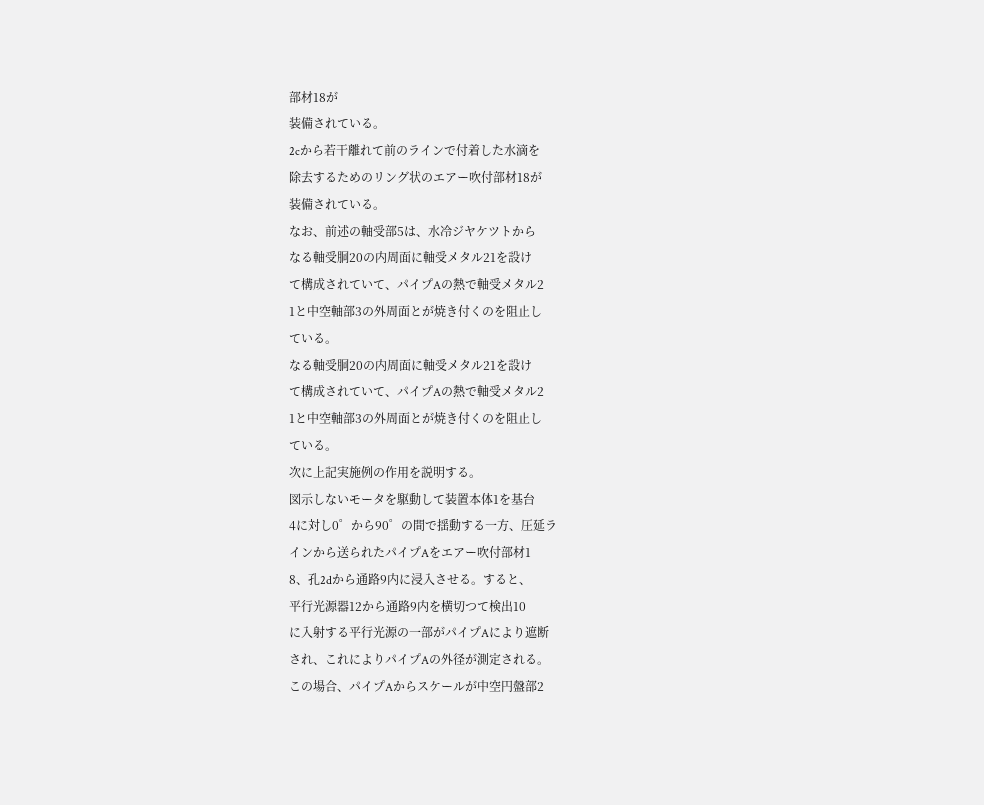部材18が
装備されている。
2cから若干離れて前のラインで付着した水滴を
除去するためのリング状のエアー吹付部材18が
装備されている。
なお、前述の軸受部5は、水冷ジヤケツトから
なる軸受胴20の内周面に軸受メタル21を設け
て構成されていて、パイプAの熱で軸受メタル2
1と中空軸部3の外周面とが焼き付くのを阻止し
ている。
なる軸受胴20の内周面に軸受メタル21を設け
て構成されていて、パイプAの熱で軸受メタル2
1と中空軸部3の外周面とが焼き付くのを阻止し
ている。
次に上記実施例の作用を説明する。
図示しないモータを駆動して装置本体1を基台
4に対し0゜から90゜の間で揺動する一方、圧延ラ
インから送られたパイプAをエアー吹付部材1
8、孔2dから通路9内に浸入させる。すると、
平行光源器12から通路9内を横切つて検出10
に入射する平行光源の一部がパイプAにより遮断
され、これによりパイプAの外径が測定される。
この場合、パイプAからスケールが中空円盤部2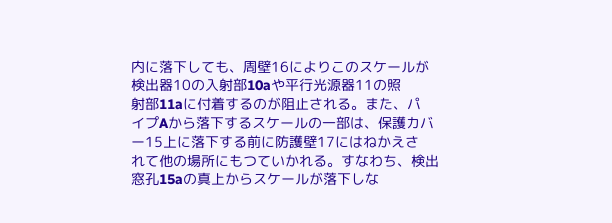内に落下しても、周壁16によりこのスケールが
検出器10の入射部10aや平行光源器11の照
射部11aに付着するのが阻止される。また、パ
イプAから落下するスケールの一部は、保護カバ
ー15上に落下する前に防護壁17にはねかえさ
れて他の場所にもつていかれる。すなわち、検出
窓孔15aの真上からスケールが落下しな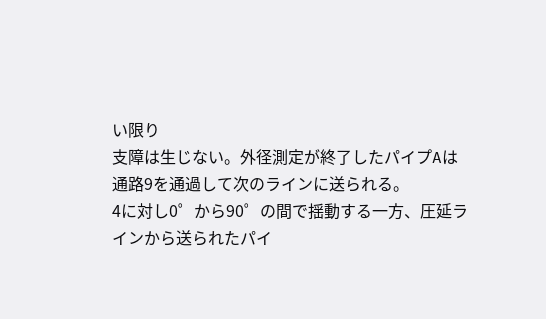い限り
支障は生じない。外径測定が終了したパイプAは
通路9を通過して次のラインに送られる。
4に対し0゜から90゜の間で揺動する一方、圧延ラ
インから送られたパイ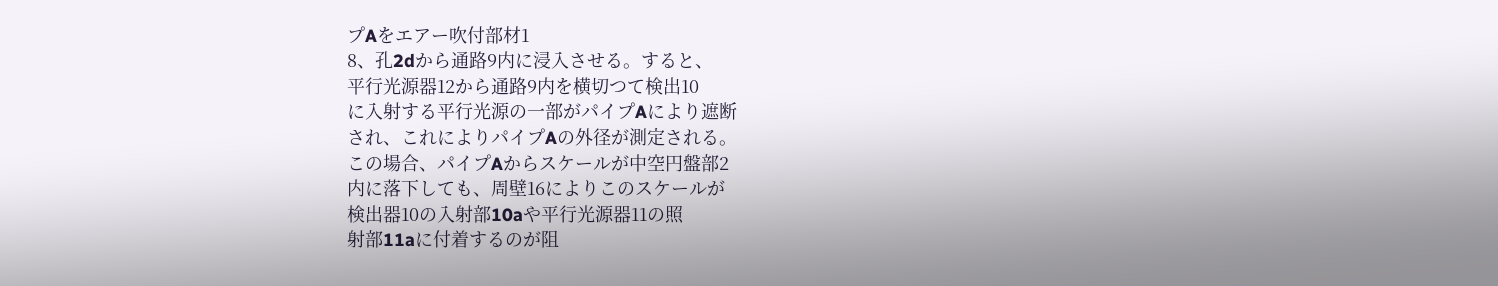プAをエアー吹付部材1
8、孔2dから通路9内に浸入させる。すると、
平行光源器12から通路9内を横切つて検出10
に入射する平行光源の一部がパイプAにより遮断
され、これによりパイプAの外径が測定される。
この場合、パイプAからスケールが中空円盤部2
内に落下しても、周壁16によりこのスケールが
検出器10の入射部10aや平行光源器11の照
射部11aに付着するのが阻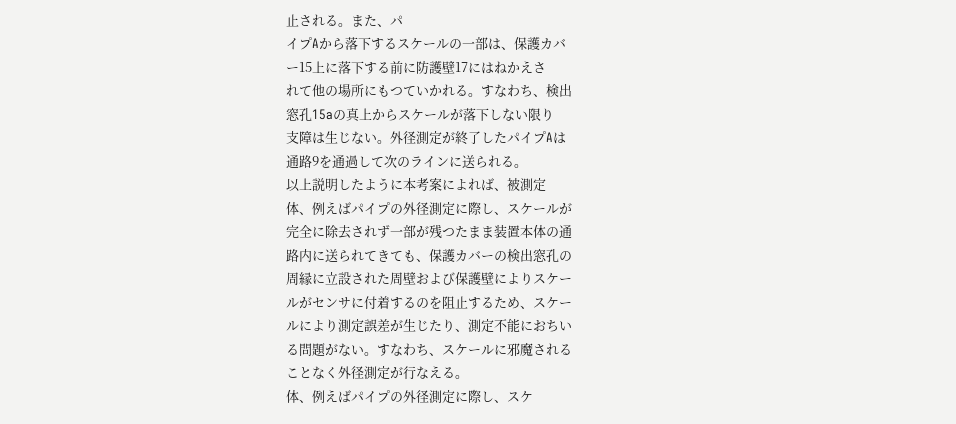止される。また、パ
イプAから落下するスケールの一部は、保護カバ
ー15上に落下する前に防護壁17にはねかえさ
れて他の場所にもつていかれる。すなわち、検出
窓孔15aの真上からスケールが落下しない限り
支障は生じない。外径測定が終了したパイプAは
通路9を通過して次のラインに送られる。
以上説明したように本考案によれば、被測定
体、例えばパイプの外径測定に際し、スケールが
完全に除去されず一部が残つたまま装置本体の通
路内に送られてきても、保護カバーの検出窓孔の
周縁に立設された周壁および保護壁によりスケー
ルがセンサに付着するのを阻止するため、スケー
ルにより測定誤差が生じたり、測定不能におちい
る問題がない。すなわち、スケールに邪魔される
ことなく外径測定が行なえる。
体、例えばパイプの外径測定に際し、スケ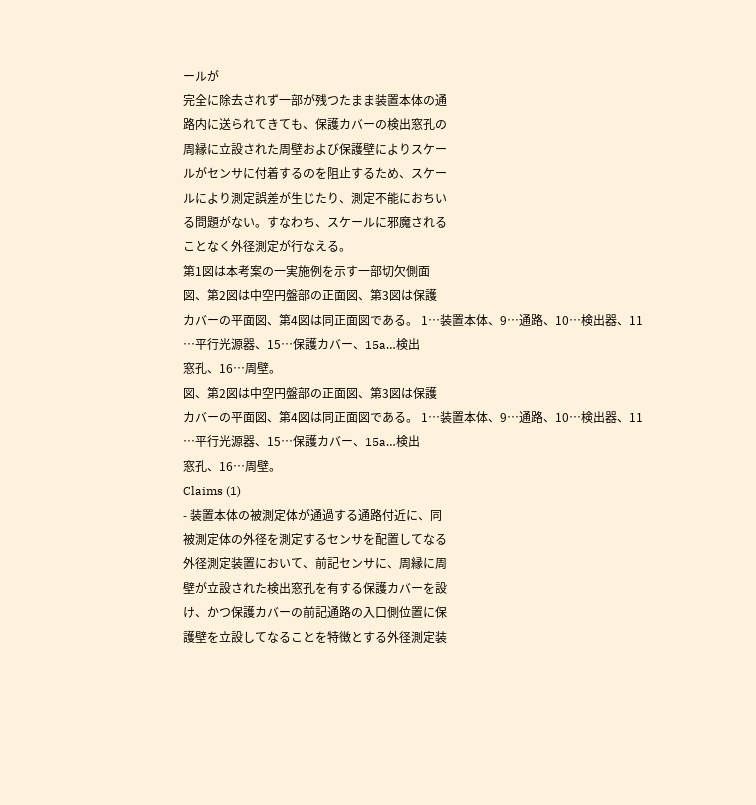ールが
完全に除去されず一部が残つたまま装置本体の通
路内に送られてきても、保護カバーの検出窓孔の
周縁に立設された周壁および保護壁によりスケー
ルがセンサに付着するのを阻止するため、スケー
ルにより測定誤差が生じたり、測定不能におちい
る問題がない。すなわち、スケールに邪魔される
ことなく外径測定が行なえる。
第1図は本考案の一実施例を示す一部切欠側面
図、第2図は中空円盤部の正面図、第3図は保護
カバーの平面図、第4図は同正面図である。 1…装置本体、9…通路、10…検出器、11
…平行光源器、15…保護カバー、15a…検出
窓孔、16…周壁。
図、第2図は中空円盤部の正面図、第3図は保護
カバーの平面図、第4図は同正面図である。 1…装置本体、9…通路、10…検出器、11
…平行光源器、15…保護カバー、15a…検出
窓孔、16…周壁。
Claims (1)
- 装置本体の被測定体が通過する通路付近に、同
被測定体の外径を測定するセンサを配置してなる
外径測定装置において、前記センサに、周縁に周
壁が立設された検出窓孔を有する保護カバーを設
け、かつ保護カバーの前記通路の入口側位置に保
護壁を立設してなることを特徴とする外径測定装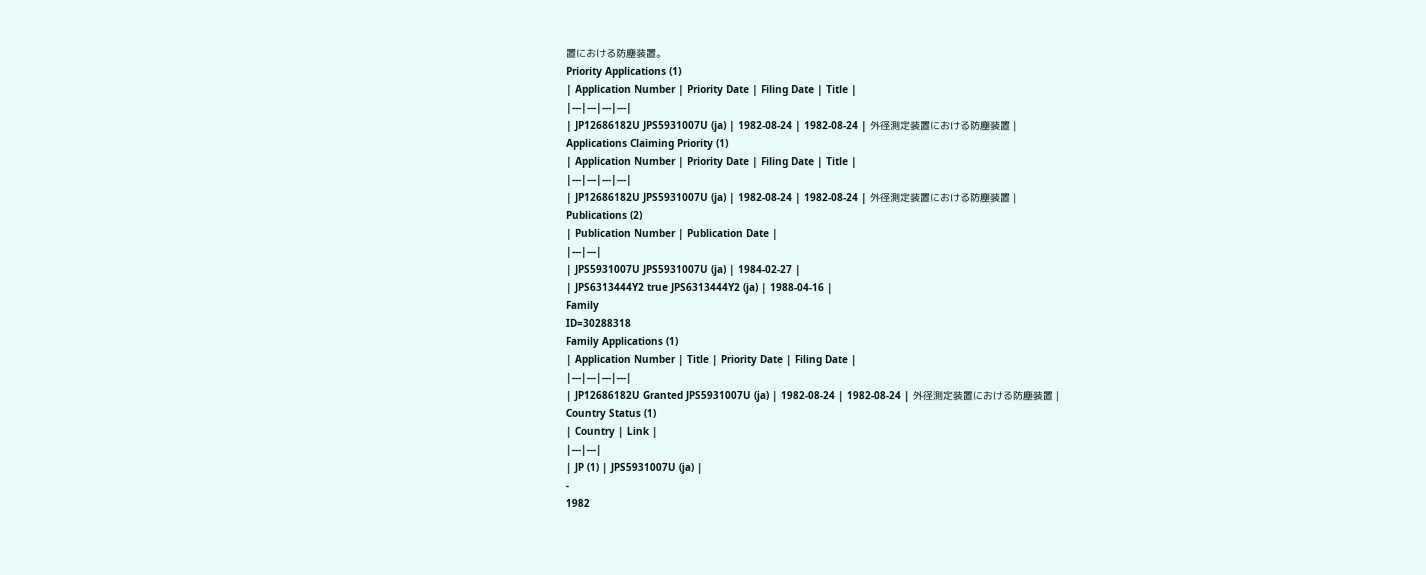置における防塵装置。
Priority Applications (1)
| Application Number | Priority Date | Filing Date | Title |
|---|---|---|---|
| JP12686182U JPS5931007U (ja) | 1982-08-24 | 1982-08-24 | 外径測定装置における防塵装置 |
Applications Claiming Priority (1)
| Application Number | Priority Date | Filing Date | Title |
|---|---|---|---|
| JP12686182U JPS5931007U (ja) | 1982-08-24 | 1982-08-24 | 外径測定装置における防塵装置 |
Publications (2)
| Publication Number | Publication Date |
|---|---|
| JPS5931007U JPS5931007U (ja) | 1984-02-27 |
| JPS6313444Y2 true JPS6313444Y2 (ja) | 1988-04-16 |
Family
ID=30288318
Family Applications (1)
| Application Number | Title | Priority Date | Filing Date |
|---|---|---|---|
| JP12686182U Granted JPS5931007U (ja) | 1982-08-24 | 1982-08-24 | 外径測定装置における防塵装置 |
Country Status (1)
| Country | Link |
|---|---|
| JP (1) | JPS5931007U (ja) |
-
1982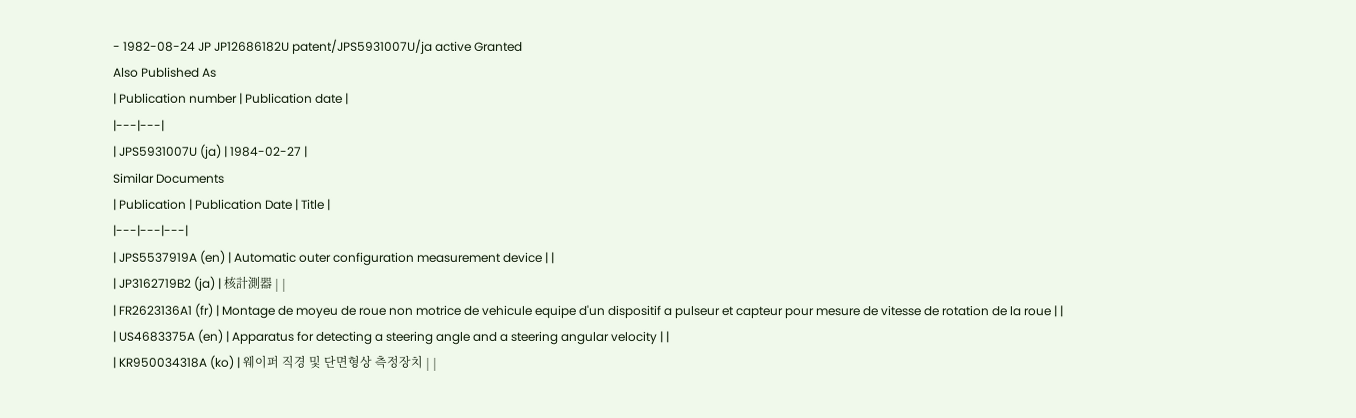- 1982-08-24 JP JP12686182U patent/JPS5931007U/ja active Granted
Also Published As
| Publication number | Publication date |
|---|---|
| JPS5931007U (ja) | 1984-02-27 |
Similar Documents
| Publication | Publication Date | Title |
|---|---|---|
| JPS5537919A (en) | Automatic outer configuration measurement device | |
| JP3162719B2 (ja) | 核計測器 | |
| FR2623136A1 (fr) | Montage de moyeu de roue non motrice de vehicule equipe d'un dispositif a pulseur et capteur pour mesure de vitesse de rotation de la roue | |
| US4683375A (en) | Apparatus for detecting a steering angle and a steering angular velocity | |
| KR950034318A (ko) | 웨이퍼 직경 및 단면형상 측정장치 | |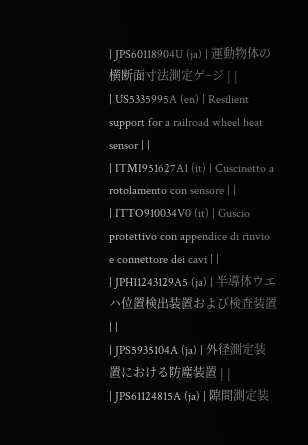| JPS60118904U (ja) | 運動物体の横断面寸法測定ゲ−ジ | |
| US5335995A (en) | Resilient support for a railroad wheel heat sensor | |
| ITMI951627A1 (it) | Cuscinetto a rotolamento con sensore | |
| ITTO910034V0 (it) | Guscio protettivo con appendice di rinvio e connettore dei cavi | |
| JPH11243129A5 (ja) | 半導体ウエハ位置検出装置および検査装置 | |
| JPS5935104A (ja) | 外径測定装置における防塵装置 | |
| JPS61124815A (ja) | 隙間測定装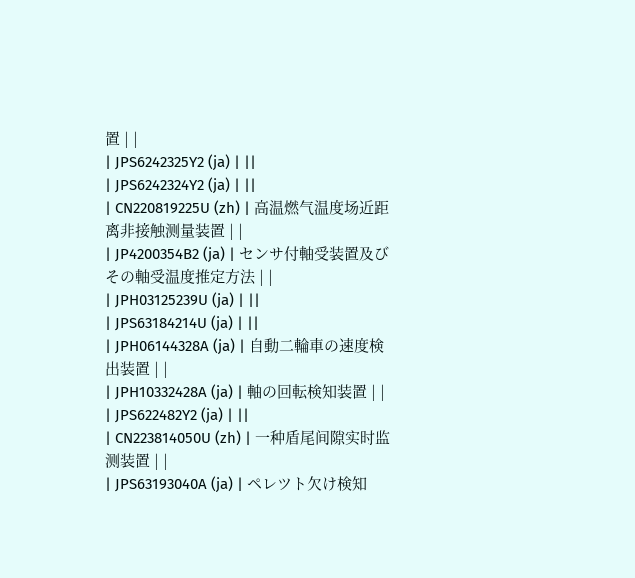置 | |
| JPS6242325Y2 (ja) | ||
| JPS6242324Y2 (ja) | ||
| CN220819225U (zh) | 高温燃气温度场近距离非接触测量装置 | |
| JP4200354B2 (ja) | センサ付軸受装置及びその軸受温度推定方法 | |
| JPH03125239U (ja) | ||
| JPS63184214U (ja) | ||
| JPH06144328A (ja) | 自動二輪車の速度検出装置 | |
| JPH10332428A (ja) | 軸の回転検知装置 | |
| JPS622482Y2 (ja) | ||
| CN223814050U (zh) | 一种盾尾间隙实时监测装置 | |
| JPS63193040A (ja) | ペレツト欠け検知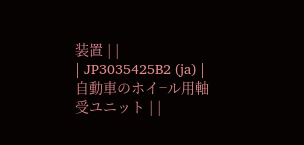装置 | |
| JP3035425B2 (ja) | 自動車のホイ−ル用軸受ユニット | |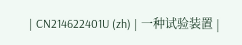| CN214622401U (zh) | 一种试验装置 |